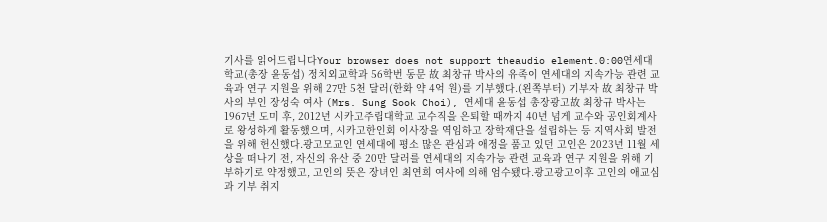기사를 읽어드립니다Your browser does not support theaudio element.0:00연세대학교(총장 윤동섭) 정치외교학과 56학번 동문 故 최창규 박사의 유족이 연세대의 지속가능 관련 교육과 연구 지원을 위해 27만 5천 달러(한화 약 4억 원)를 기부했다.(왼쪽부터) 기부자 故 최창규 박사의 부인 장성숙 여사 (Mrs. Sung Sook Choi), 연세대 윤동섭 총장광고故 최창규 박사는 1967년 도미 후, 2012년 시카고주립대학교 교수직을 은퇴할 때까지 40년 넘게 교수와 공인회계사로 왕성하게 활동했으며, 시카고한인회 이사장을 역임하고 장학재단을 설립하는 등 지역사회 발전을 위해 헌신했다.광고모교인 연세대에 평소 많은 관심과 애정을 품고 있던 고인은 2023년 11월 세상을 떠나기 전, 자신의 유산 중 20만 달러를 연세대의 지속가능 관련 교육과 연구 지원을 위해 기부하기로 약정했고, 고인의 뜻은 장녀인 최연희 여사에 의해 엄수됐다.광고광고이후 고인의 애교심과 기부 취지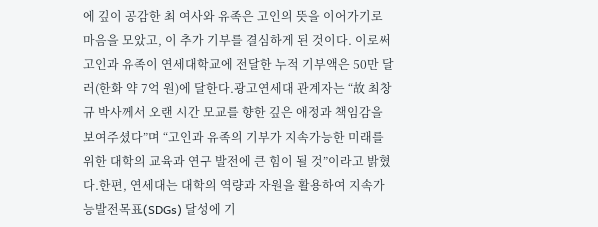에 깊이 공감한 최 여사와 유족은 고인의 뜻을 이어가기로 마음을 모았고, 이 추가 기부를 결심하게 된 것이다. 이로써 고인과 유족이 연세대학교에 전달한 누적 기부액은 50만 달러(한화 약 7억 원)에 달한다.광고연세대 관계자는 “故 최창규 박사께서 오랜 시간 모교를 향한 깊은 애정과 책임감을 보여주셨다”며 “고인과 유족의 기부가 지속가능한 미래를 위한 대학의 교육과 연구 발전에 큰 힘이 될 것”이라고 밝혔다.한편, 연세대는 대학의 역량과 자원을 활용하여 지속가능발전목표(SDGs) 달성에 기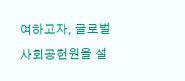여하고자, 글로벌사회공헌원을 설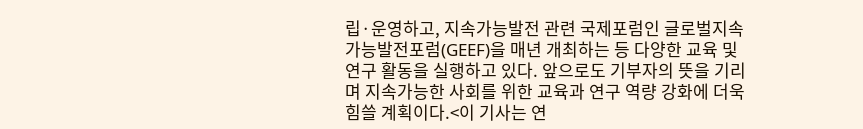립·운영하고, 지속가능발전 관련 국제포럼인 글로벌지속가능발전포럼(GEEF)을 매년 개최하는 등 다양한 교육 및 연구 활동을 실행하고 있다. 앞으로도 기부자의 뜻을 기리며 지속가능한 사회를 위한 교육과 연구 역량 강화에 더욱 힘쓸 계획이다.<이 기사는 연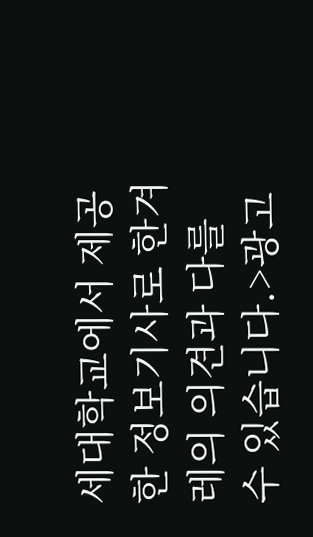세대학교에서 제공한 정보기사로 한겨레의 의견과 다를 수 있습니다.>광고